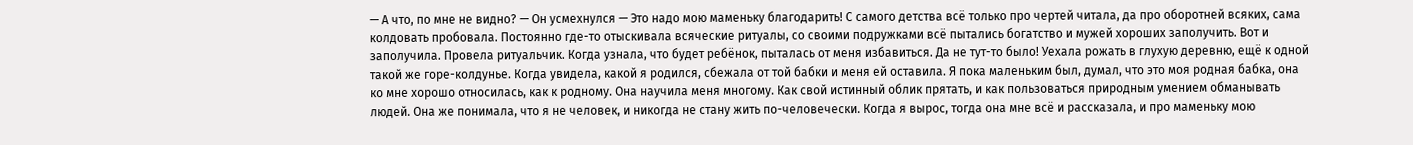— А что, по мне не видно? — Он усмехнулся — Это надо мою маменьку благодарить! С самого детства всё только про чертей читала, да про оборотней всяких, сама колдовать пробовала. Постоянно где-то отыскивала всяческие ритуалы, со своими подружками всё пытались богатство и мужей хороших заполучить. Вот и заполучила. Провела ритуальчик. Когда узнала, что будет ребёнок, пыталась от меня избавиться. Да не тут-то было! Уехала рожать в глухую деревню, ещё к одной такой же горе-колдунье. Когда увидела, какой я родился, сбежала от той бабки и меня ей оставила. Я пока маленьким был, думал, что это моя родная бабка, она ко мне хорошо относилась, как к родному. Она научила меня многому. Как свой истинный облик прятать, и как пользоваться природным умением обманывать людей. Она же понимала, что я не человек, и никогда не стану жить по-человечески. Когда я вырос, тогда она мне всё и рассказала, и про маменьку мою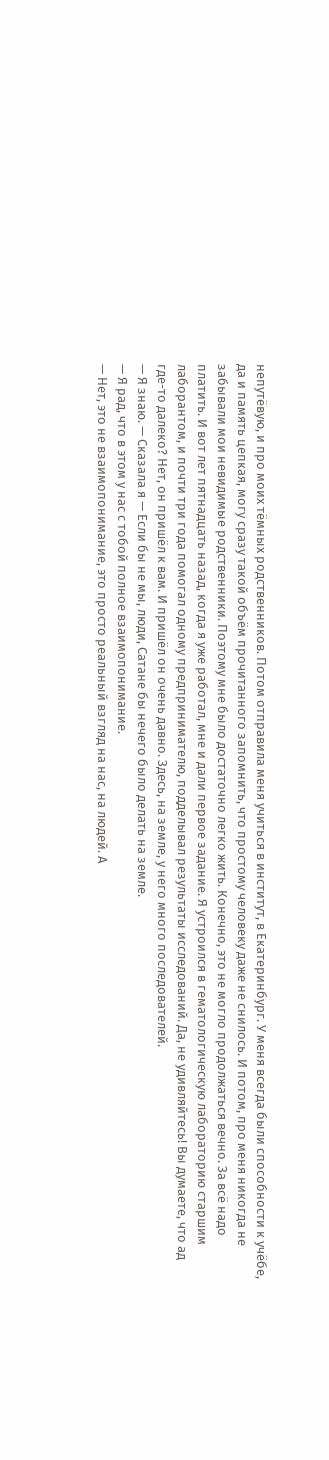непутёвую, и про моих тёмных родственников. Потом отправила меня учиться в институт, в Екатеринбург. У меня всегда были способности к учёбе, да и память цепкая, могу сразу такой объём прочитанного запомнить, что простому человеку даже не снилось. И потом, про меня никогда не забывали мои невидимые родственники. Поэтому мне было достаточно легко жить. Конечно, это не могло продолжаться вечно. За всё надо платить. И вот лет пятнадцать назад, когда я уже работал, мне и дали первое задание. Я устроился в гематологическую лабораторию старшим лаборантом, и почти три года помогал одному предпринимателю, подделывал результаты исследований. Да, не удивляйтесь! Вы думаете, что ад где-то далеко? Нет, он пришёл к вам. И пришёл он очень давно. Здесь, на земле, у него много последователей.
— Я знаю. — Сказала я — Если бы не мы, люди, Сатане бы нечего было делать на земле.
— Я рад, что в этом у нас с тобой полное взаимопонимание.
— Нет, это не взаимопонимание, это просто реальный взгляд на нас, на людей. А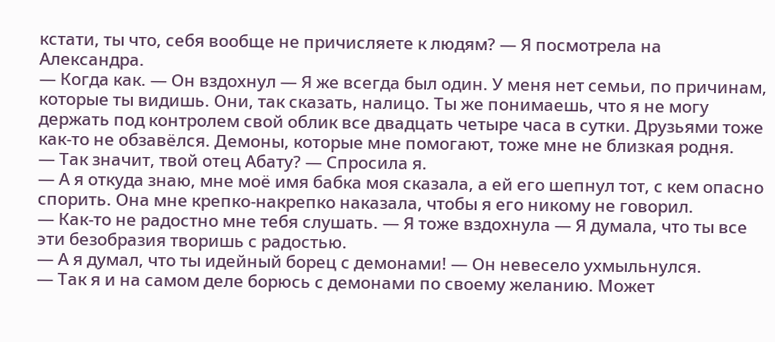кстати, ты что, себя вообще не причисляете к людям? — Я посмотрела на Александра.
— Когда как. — Он вздохнул — Я же всегда был один. У меня нет семьи, по причинам, которые ты видишь. Они, так сказать, налицо. Ты же понимаешь, что я не могу держать под контролем свой облик все двадцать четыре часа в сутки. Друзьями тоже как-то не обзавёлся. Демоны, которые мне помогают, тоже мне не близкая родня.
— Так значит, твой отец Абату? — Спросила я.
— А я откуда знаю, мне моё имя бабка моя сказала, а ей его шепнул тот, с кем опасно спорить. Она мне крепко-накрепко наказала, чтобы я его никому не говорил.
— Как-то не радостно мне тебя слушать. — Я тоже вздохнула — Я думала, что ты все эти безобразия творишь с радостью.
— А я думал, что ты идейный борец с демонами! — Он невесело ухмыльнулся.
— Так я и на самом деле борюсь с демонами по своему желанию. Может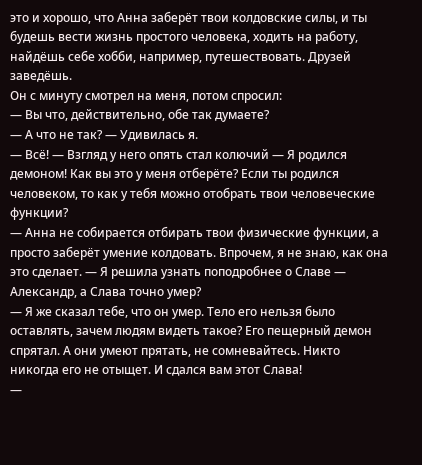это и хорошо, что Анна заберёт твои колдовские силы, и ты будешь вести жизнь простого человека, ходить на работу, найдёшь себе хобби, например, путешествовать. Друзей заведёшь.
Он с минуту смотрел на меня, потом спросил:
— Вы что, действительно, обе так думаете?
— А что не так? — Удивилась я.
— Всё! — Взгляд у него опять стал колючий — Я родился демоном! Как вы это у меня отберёте? Если ты родился человеком, то как у тебя можно отобрать твои человеческие функции?
— Анна не собирается отбирать твои физические функции, а просто заберёт умение колдовать. Впрочем, я не знаю, как она это сделает. — Я решила узнать поподробнее о Славе — Александр, а Слава точно умер?
— Я же сказал тебе, что он умер. Тело его нельзя было оставлять, зачем людям видеть такое? Его пещерный демон спрятал. А они умеют прятать, не сомневайтесь. Никто никогда его не отыщет. И сдался вам этот Слава!
—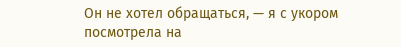Он не хотел обращаться, — я с укором посмотрела на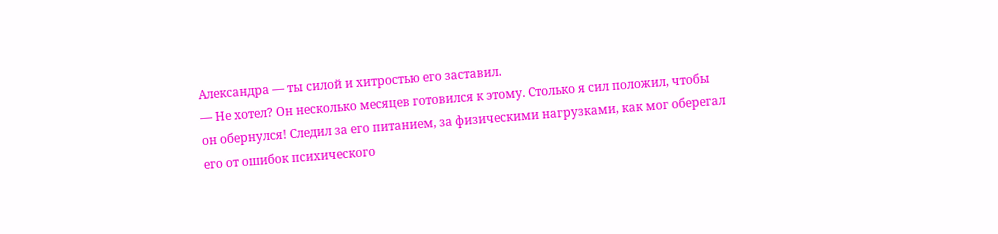Александра — ты силой и хитростью его заставил.
— Не хотел? Он несколько месяцев готовился к этому. Столько я сил положил, чтобы он обернулся! Следил за его питанием, за физическими нагрузками, как мог оберегал его от ошибок психического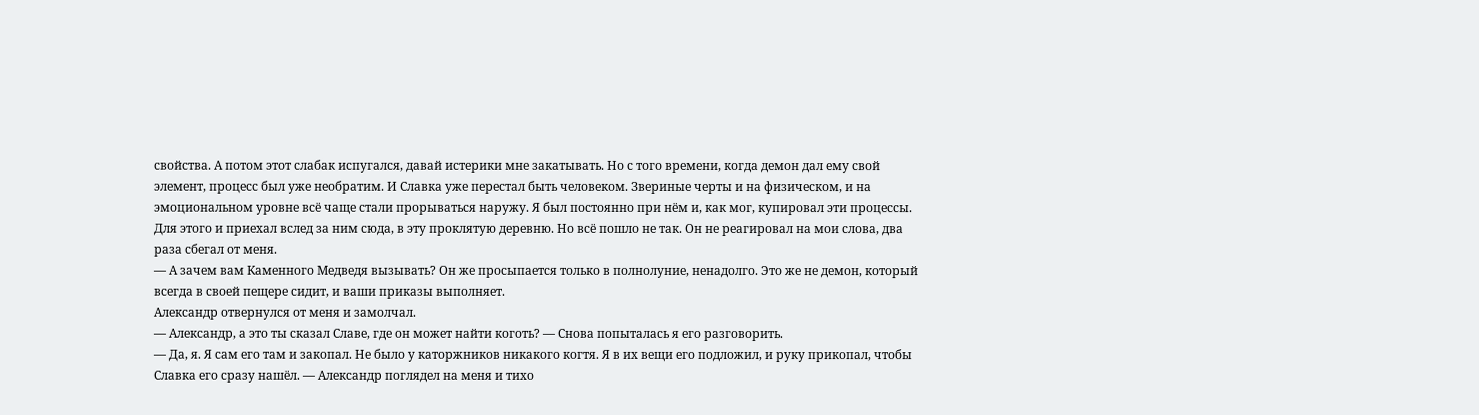свойства. А потом этот слабак испугался, давай истерики мне закатывать. Но с того времени, когда демон дал ему свой элемент, процесс был уже необратим. И Славка уже перестал быть человеком. Звериные черты и на физическом, и на эмоциональном уровне всё чаще стали прорываться наружу. Я был постоянно при нём и, как мог, купировал эти процессы. Для этого и приехал вслед за ним сюда, в эту проклятую деревню. Но всё пошло не так. Он не реагировал на мои слова, два раза сбегал от меня.
— А зачем вам Каменного Медведя вызывать? Он же просыпается только в полнолуние, ненадолго. Это же не демон, который всегда в своей пещере сидит, и ваши приказы выполняет.
Александр отвернулся от меня и замолчал.
— Александр, а это ты сказал Славе, где он может найти коготь? — Снова попыталась я его разговорить.
— Да, я. Я сам его там и закопал. Не было у каторжников никакого когтя. Я в их вещи его подложил, и руку прикопал, чтобы Славка его сразу нашёл. — Александр поглядел на меня и тихо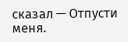сказал — Отпусти меня.